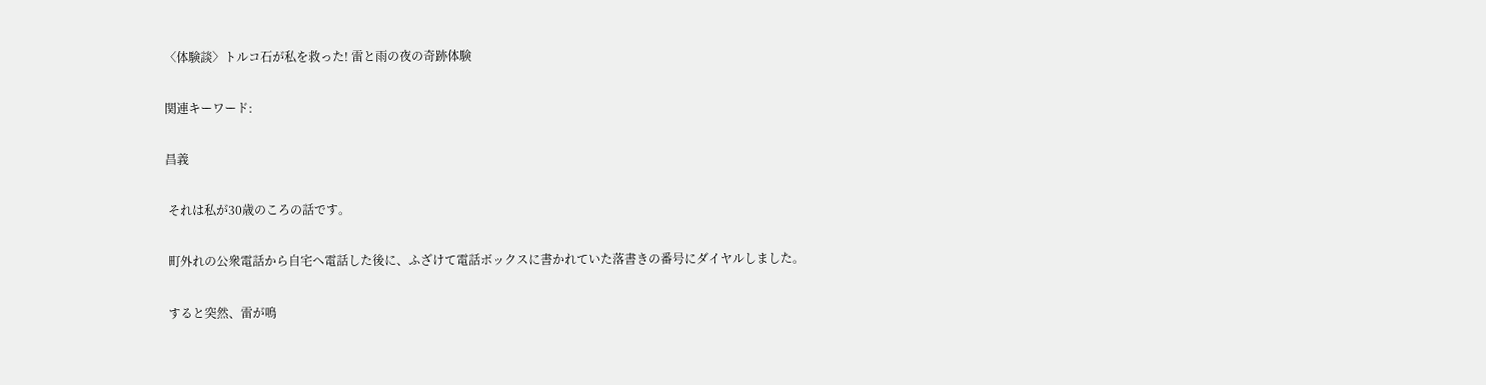〈体験談〉トルコ石が私を救った! 雷と雨の夜の奇跡体験

関連キーワード:

昌義

 それは私が30歳のころの話です。

 町外れの公衆電話から自宅へ電話した後に、ふざけて電話ボックスに書かれていた落書きの番号にダイヤルしました。

 すると突然、雷が鳴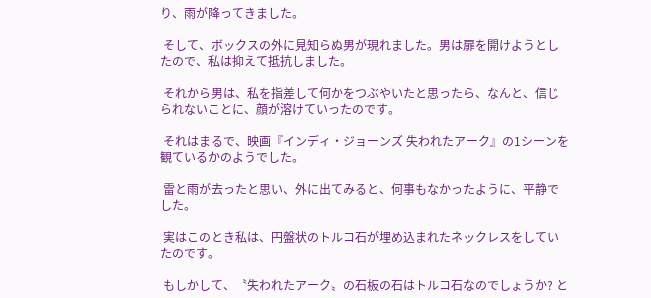り、雨が降ってきました。

 そして、ボックスの外に見知らぬ男が現れました。男は扉を開けようとしたので、私は抑えて抵抗しました。

 それから男は、私を指差して何かをつぶやいたと思ったら、なんと、信じられないことに、顔が溶けていったのです。

 それはまるで、映画『インディ・ジョーンズ 失われたアーク』の1シーンを観ているかのようでした。

 雷と雨が去ったと思い、外に出てみると、何事もなかったように、平静でした。

 実はこのとき私は、円盤状のトルコ石が埋め込まれたネックレスをしていたのです。

 もしかして、〝失われたアーク〟の石板の石はトルコ石なのでしょうか? と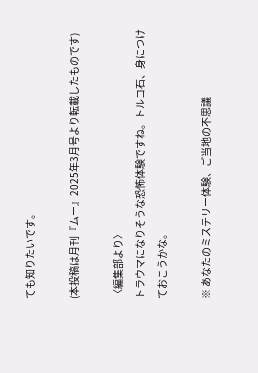ても知りたいです。

(本投稿は月刊『ムー』2025年3月号より転載したものです)

〈編集部より〉
トラウマになりそうな恐怖体験ですね。トルコ石、身につけておこうかな。

※ あなたのミステリー体験、ご当地の不思議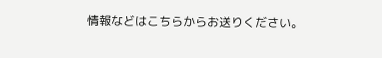情報などはこちらからお送りください。